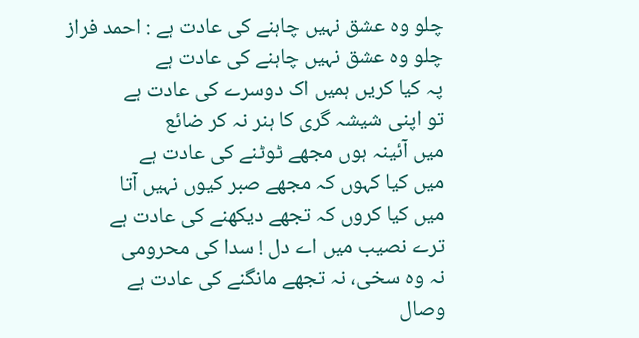چلو وہ عشق نہیں چاہنے کی عادت ہے : احمد فراز
چلو وہ عشق نہیں چاہنے کی عادت ہے
پہ کیا کریں ہمیں اک دوسرے کی عادت ہے
تو اپنی شیشہ گری کا ہنر نہ کر ضائع
میں آئینہ ہوں مجھے ٹوٹنے کی عادت ہے
میں کیا کہوں کہ مجھے صبر کیوں نہیں آتا
میں کیا کروں کہ تجھے دیکھنے کی عادت ہے
ترے نصیب میں اے دل ! سدا کی محرومی
نہ وہ سخی، نہ تجھے مانگنے کی عادت ہے
وصال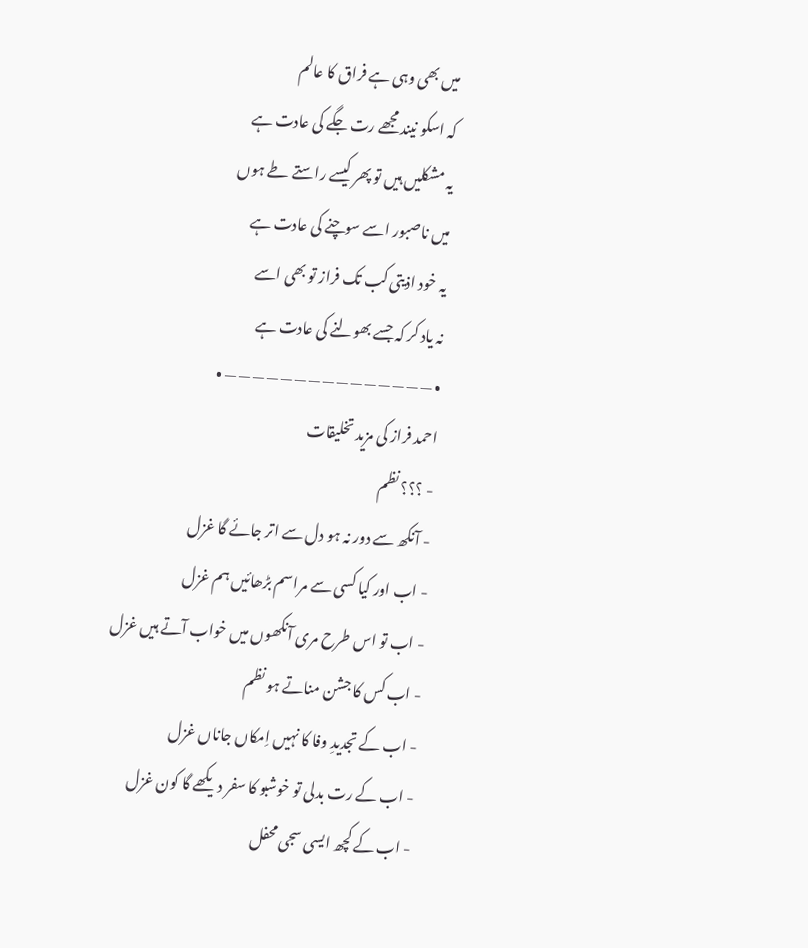میں بھی وہی ہے فراق کا عالم
کہ اسکو نیند مجھے رت جگے کی عادت ہے
یہ مشکلیں ہیں تو پھر کیسے راستے طے ہوں
میں ناصبور اسے سوچنے کی عادت ہے
یہ خود اذیتی کب تک فراز تو بھی اسے
نہ یاد کر کہ جسے بھولنے کی عادت ہے
• — — — — — — — — — — — — — — — •
احمد فراز کی مزید تخلیقات
- ؟؟؟ نظم
- آنکھ سے دور نہ ہو دل سے اتر جائے گا غزل
- اب اور کیا کسی سے مراسم بڑھائیں ہم غزل
- اب تو اس طرح مری آنکھوں میں خواب آتے ہیں غزل
- اب کس کا جشن مناتے ہو نظم
- اب کے تجدیدِ وفا کا نہیں اِمکاں جاناں غزل
- اب کے رت بدلی تو خوشبو کا سفر دیکھے گا کون غزل
- اب کے کچھ ایسی سجی محفل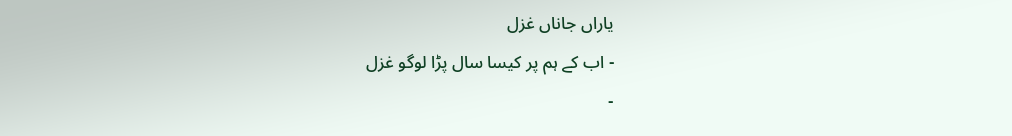یاراں جاناں غزل
- اب کے ہم پر کیسا سال پڑا لوگو غزل
-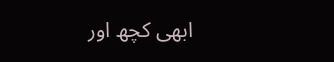ابھی کچھ اور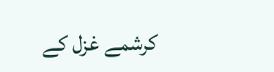کرشمے غزل کے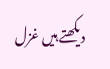دیکھتے ہیں غزل